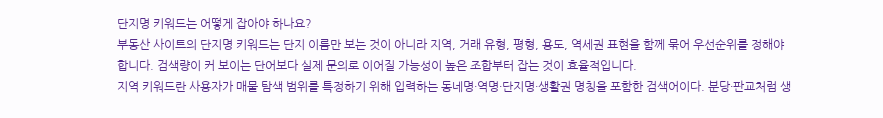단지명 키워드는 어떻게 잡아야 하나요?
부동산 사이트의 단지명 키워드는 단지 이름만 보는 것이 아니라 지역, 거래 유형, 평형, 용도, 역세권 표현을 함께 묶어 우선순위를 정해야 합니다. 검색량이 커 보이는 단어보다 실제 문의로 이어질 가능성이 높은 조합부터 잡는 것이 효율적입니다.
지역 키워드란 사용자가 매물 탐색 범위를 특정하기 위해 입력하는 동네명·역명·단지명·생활권 명칭을 포함한 검색어이다. 분당·판교처럼 생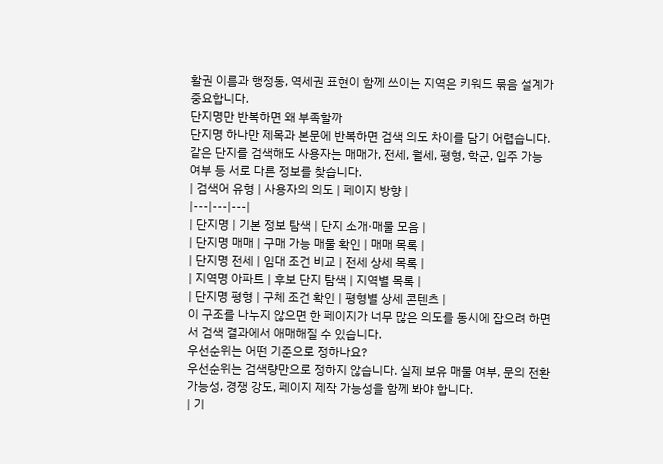활권 이름과 행정동, 역세권 표현이 함께 쓰이는 지역은 키워드 묶음 설계가 중요합니다.
단지명만 반복하면 왜 부족할까
단지명 하나만 제목과 본문에 반복하면 검색 의도 차이를 담기 어렵습니다. 같은 단지를 검색해도 사용자는 매매가, 전세, 월세, 평형, 학군, 입주 가능 여부 등 서로 다른 정보를 찾습니다.
| 검색어 유형 | 사용자의 의도 | 페이지 방향 |
|---|---|---|
| 단지명 | 기본 정보 탐색 | 단지 소개·매물 모음 |
| 단지명 매매 | 구매 가능 매물 확인 | 매매 목록 |
| 단지명 전세 | 임대 조건 비교 | 전세 상세 목록 |
| 지역명 아파트 | 후보 단지 탐색 | 지역별 목록 |
| 단지명 평형 | 구체 조건 확인 | 평형별 상세 콘텐츠 |
이 구조를 나누지 않으면 한 페이지가 너무 많은 의도를 동시에 잡으려 하면서 검색 결과에서 애매해질 수 있습니다.
우선순위는 어떤 기준으로 정하나요?
우선순위는 검색량만으로 정하지 않습니다. 실제 보유 매물 여부, 문의 전환 가능성, 경쟁 강도, 페이지 제작 가능성을 함께 봐야 합니다.
| 기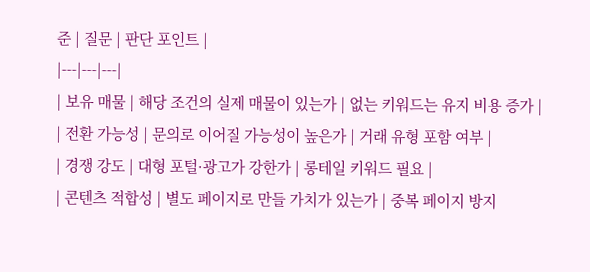준 | 질문 | 판단 포인트 |
|---|---|---|
| 보유 매물 | 해당 조건의 실제 매물이 있는가 | 없는 키워드는 유지 비용 증가 |
| 전환 가능성 | 문의로 이어질 가능성이 높은가 | 거래 유형 포함 여부 |
| 경쟁 강도 | 대형 포털·광고가 강한가 | 롱테일 키워드 필요 |
| 콘텐츠 적합성 | 별도 페이지로 만들 가치가 있는가 | 중복 페이지 방지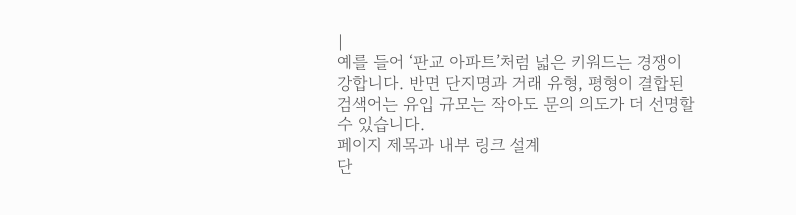|
예를 들어 ‘판교 아파트’처럼 넓은 키워드는 경쟁이 강합니다. 반면 단지명과 거래 유형, 평형이 결합된 검색어는 유입 규모는 작아도 문의 의도가 더 선명할 수 있습니다.
페이지 제목과 내부 링크 설계
단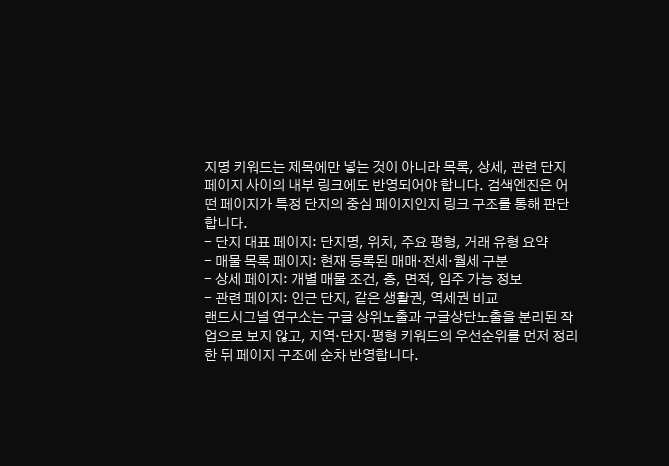지명 키워드는 제목에만 넣는 것이 아니라 목록, 상세, 관련 단지 페이지 사이의 내부 링크에도 반영되어야 합니다. 검색엔진은 어떤 페이지가 특정 단지의 중심 페이지인지 링크 구조를 통해 판단합니다.
- 단지 대표 페이지: 단지명, 위치, 주요 평형, 거래 유형 요약
- 매물 목록 페이지: 현재 등록된 매매·전세·월세 구분
- 상세 페이지: 개별 매물 조건, 층, 면적, 입주 가능 정보
- 관련 페이지: 인근 단지, 같은 생활권, 역세권 비교
랜드시그널 연구소는 구글 상위노출과 구글상단노출을 분리된 작업으로 보지 않고, 지역·단지·평형 키워드의 우선순위를 먼저 정리한 뒤 페이지 구조에 순차 반영합니다.